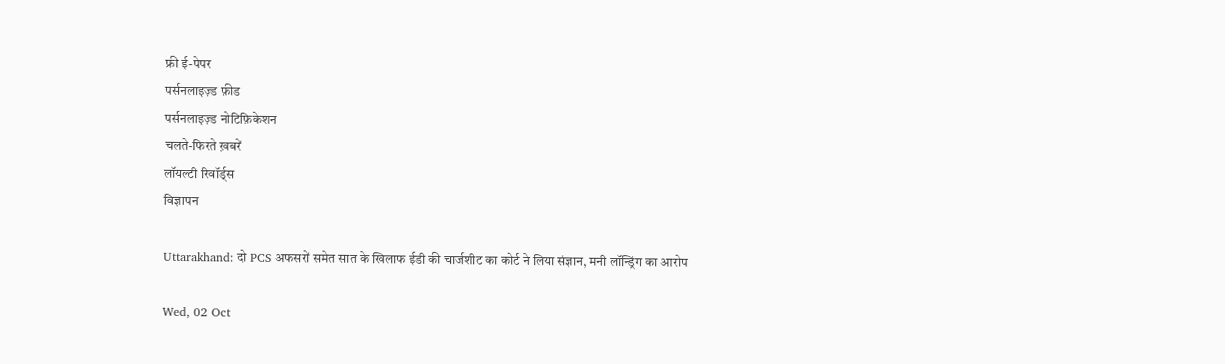फ्री ई-पेपर
पर्सनलाइज़्ड फ़ीड
पर्सनलाइज़्ड नोटिफ़िकेशन
चलते-फिरते ख़बरें
लॉयल्टी रिवॉर्ड्स
विज्ञापन

Uttarakhand: दो PCS अफसरों समेत सात के खिलाफ ईडी की चार्जशीट का कोर्ट ने लिया संज्ञान, मनी लॉन्ड्रिंग का आरोप

Wed, 02 Oct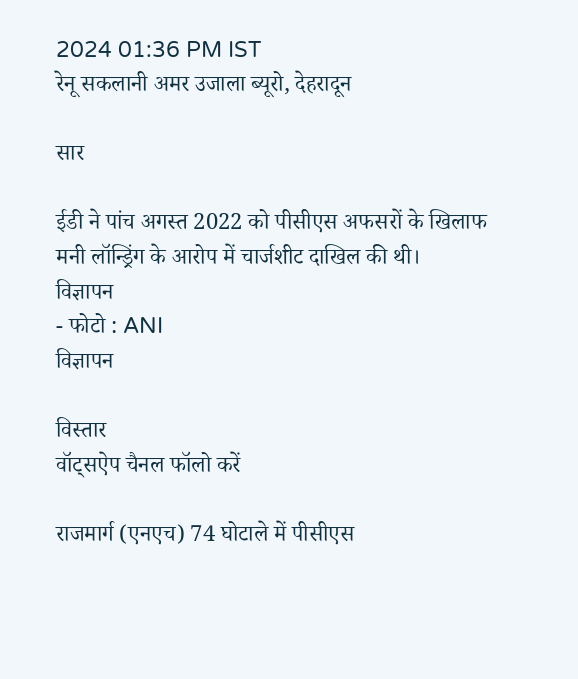2024 01:36 PM IST
रेनू सकलानी अमर उजाला ब्यूरो, देहरादून

सार

ईडी ने पांच अगस्त 2022 को पीसीएस अफसरों के खिलाफ मनी लॉन्ड्रिंग के आरोप में चार्जशीट दाखिल की थी।
विज्ञापन
- फोटो : ANI
विज्ञापन

विस्तार
वॉट्सऐप चैनल फॉलो करें

राजमार्ग (एनएच) 74 घोटाले में पीसीएस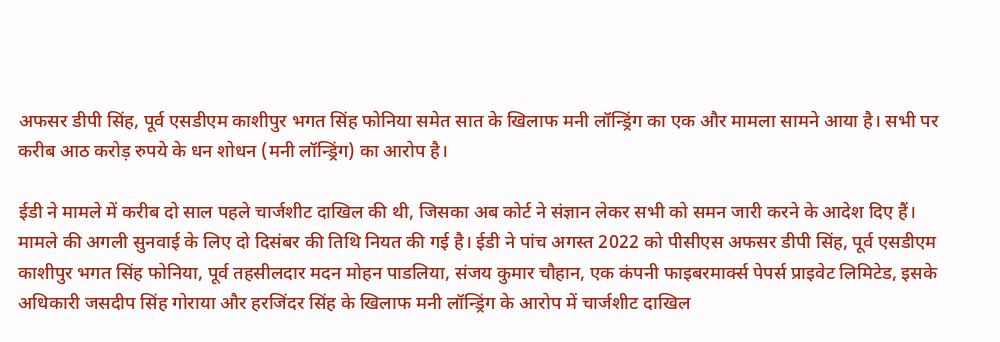अफसर डीपी सिंह, पूर्व एसडीएम काशीपुर भगत सिंह फोनिया समेत सात के खिलाफ मनी लॉन्ड्रिंग का एक और मामला सामने आया है। सभी पर करीब आठ करोड़ रुपये के धन शोधन (मनी लॉन्ड्रिंग) का आरोप है।

ईडी ने मामले में करीब दो साल पहले चार्जशीट दाखिल की थी, जिसका अब कोर्ट ने संज्ञान लेकर सभी को समन जारी करने के आदेश दिए हैं। मामले की अगली सुनवाई के लिए दो दिसंबर की तिथि नियत की गई है। ईडी ने पांच अगस्त 2022 को पीसीएस अफसर डीपी सिंह, पूर्व एसडीएम काशीपुर भगत सिंह फोनिया, पूर्व तहसीलदार मदन मोहन पाडलिया, संजय कुमार चौहान, एक कंपनी फाइबरमार्क्स पेपर्स प्राइवेट लिमिटेड, इसके अधिकारी जसदीप सिंह गोराया और हरजिंदर सिंह के खिलाफ मनी लॉन्ड्रिंग के आरोप में चार्जशीट दाखिल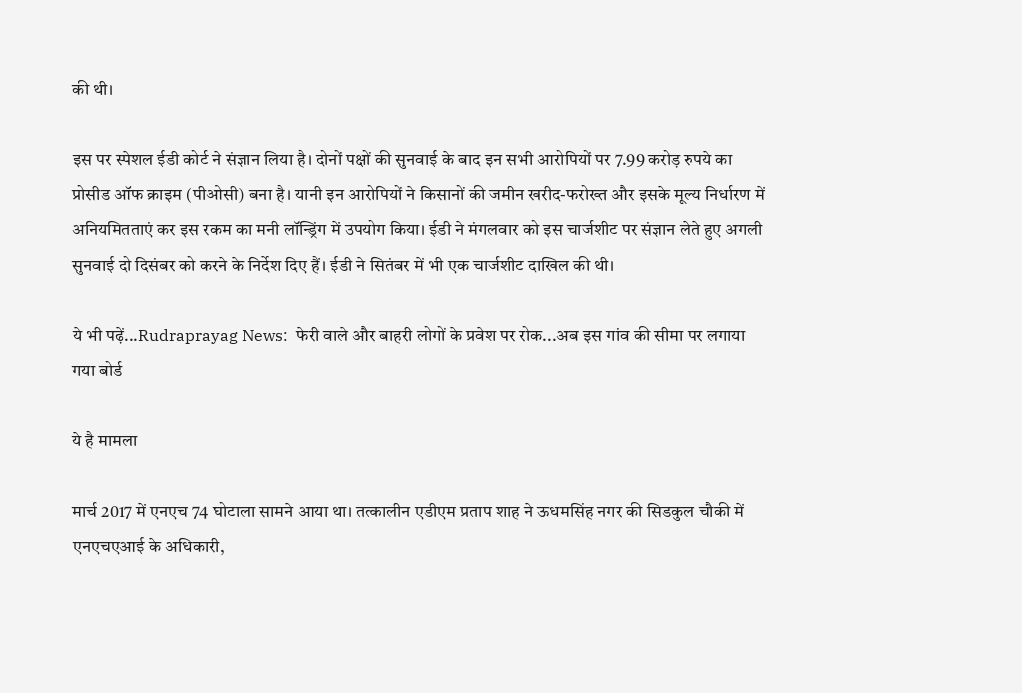की थी।

इस पर स्पेशल ईडी कोर्ट ने संज्ञान लिया है। दोनों पक्षों की सुनवाई के बाद इन सभी आरोपियों पर 7.99 करोड़ रुपये का प्रोसीड ऑफ क्राइम (पीओसी) बना है। यानी इन आरोपियों ने किसानों की जमीन खरीद-फरोख्त और इसके मूल्य निर्धारण में अनियमितताएं कर इस रकम का मनी लॉन्ड्रिंग में उपयोग किया। ईडी ने मंगलवार को इस चार्जशीट पर संज्ञान लेते हुए अगली सुनवाई दो दिसंबर को करने के निर्देश दिए हैं। ईडी ने सितंबर में भी एक चार्जशीट दाखिल की थी।

ये भी पढ़ें...Rudraprayag News:  फेरी वाले और बाहरी लोगों के प्रवेश पर रोक...अब इस गांव की सीमा पर लगाया गया बोर्ड

ये है मामला

मार्च 2017 में एनएच 74 घोटाला सामने आया था। तत्कालीन एडीएम प्रताप शाह ने ऊधमसिंह नगर की सिडकुल चौकी में एनएचएआई के अधिकारी,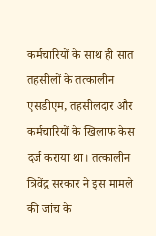कर्मचारियों के साथ ही सात तहसीलों के तत्कालीन एसडीएम, तहसीलदार और कर्मचारियों के खिलाफ केस दर्ज कराया था। तत्कालीन त्रिवेंद्र सरकार ने इस मामले की जांच के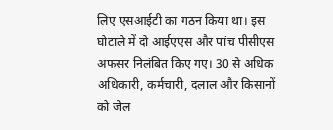लिए एसआईटी का गठन किया था। इस घोटाले में दो आईएएस और पांच पीसीएस अफसर निलंबित किए गए। 30 से अधिक अधिकारी, कर्मचारी, दलाल और किसानों को जेल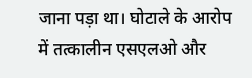जाना पड़ा था। घोटाले के आरोप में तत्कालीन एसएलओ और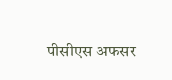पीसीएस अफसर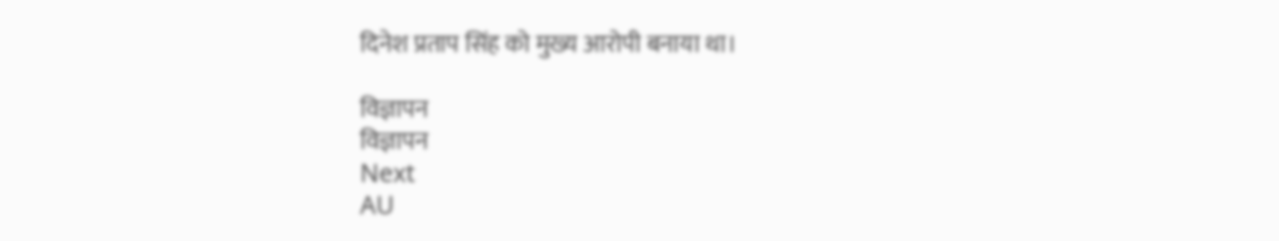दिनेश प्रताप सिंह को मुख्य आरोपी बनाया था।

विज्ञापन
विज्ञापन
Next
AU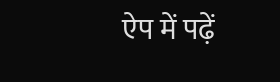ऐप में पढ़ें